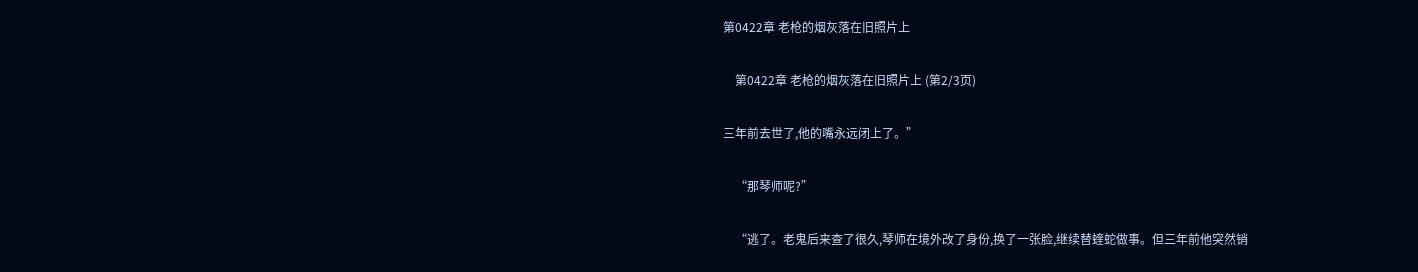第0422章 老枪的烟灰落在旧照片上

    第0422章 老枪的烟灰落在旧照片上 (第2/3页)

三年前去世了,他的嘴永远闭上了。”

    “那琴师呢?”

    “逃了。老鬼后来查了很久,琴师在境外改了身份,换了一张脸,继续替蝰蛇做事。但三年前他突然销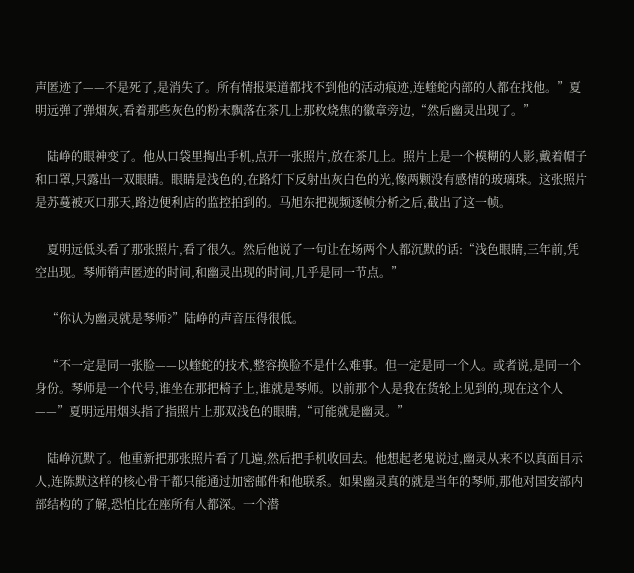声匿迹了——不是死了,是消失了。所有情报渠道都找不到他的活动痕迹,连蝰蛇内部的人都在找他。”夏明远弹了弹烟灰,看着那些灰色的粉末飘落在茶几上那枚烧焦的徽章旁边,“然后幽灵出现了。”

    陆峥的眼神变了。他从口袋里掏出手机,点开一张照片,放在茶几上。照片上是一个模糊的人影,戴着帽子和口罩,只露出一双眼睛。眼睛是浅色的,在路灯下反射出灰白色的光,像两颗没有感情的玻璃珠。这张照片是苏蔓被灭口那天,路边便利店的监控拍到的。马旭东把视频逐帧分析之后,截出了这一帧。

    夏明远低头看了那张照片,看了很久。然后他说了一句让在场两个人都沉默的话:“浅色眼睛,三年前,凭空出现。琴师销声匿迹的时间,和幽灵出现的时间,几乎是同一节点。”

    “你认为幽灵就是琴师?”陆峥的声音压得很低。

    “不一定是同一张脸——以蝰蛇的技术,整容换脸不是什么难事。但一定是同一个人。或者说,是同一个身份。琴师是一个代号,谁坐在那把椅子上,谁就是琴师。以前那个人是我在货轮上见到的,现在这个人——”夏明远用烟头指了指照片上那双浅色的眼睛,“可能就是幽灵。”

    陆峥沉默了。他重新把那张照片看了几遍,然后把手机收回去。他想起老鬼说过,幽灵从来不以真面目示人,连陈默这样的核心骨干都只能通过加密邮件和他联系。如果幽灵真的就是当年的琴师,那他对国安部内部结构的了解,恐怕比在座所有人都深。一个潜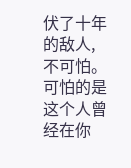伏了十年的敌人,不可怕。可怕的是这个人曾经在你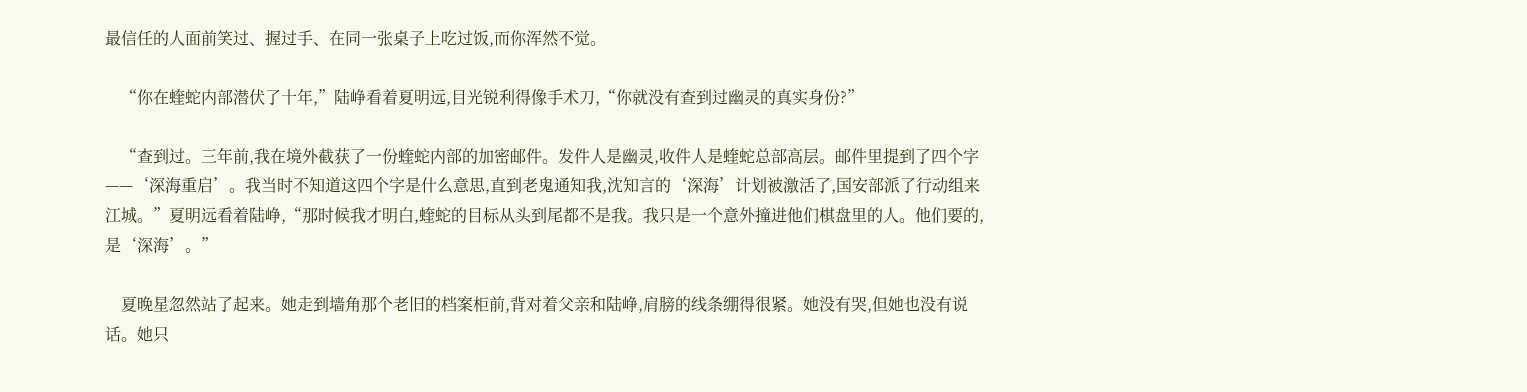最信任的人面前笑过、握过手、在同一张桌子上吃过饭,而你浑然不觉。

    “你在蝰蛇内部潜伏了十年,”陆峥看着夏明远,目光锐利得像手术刀,“你就没有查到过幽灵的真实身份?”

    “查到过。三年前,我在境外截获了一份蝰蛇内部的加密邮件。发件人是幽灵,收件人是蝰蛇总部高层。邮件里提到了四个字——‘深海重启’。我当时不知道这四个字是什么意思,直到老鬼通知我,沈知言的‘深海’计划被激活了,国安部派了行动组来江城。”夏明远看着陆峥,“那时候我才明白,蝰蛇的目标从头到尾都不是我。我只是一个意外撞进他们棋盘里的人。他们要的,是‘深海’。”

    夏晚星忽然站了起来。她走到墙角那个老旧的档案柜前,背对着父亲和陆峥,肩膀的线条绷得很紧。她没有哭,但她也没有说话。她只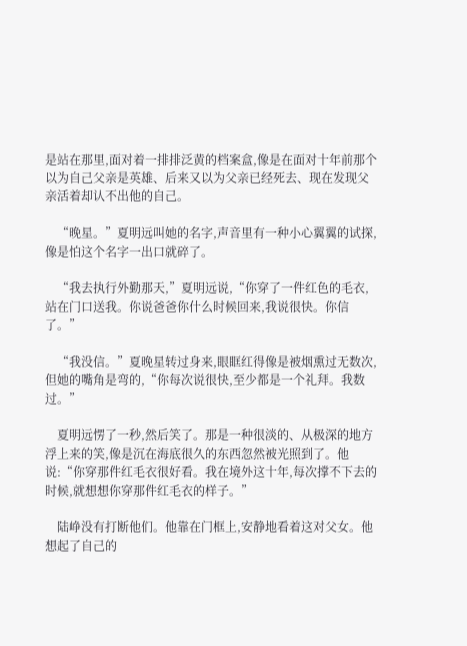是站在那里,面对着一排排泛黄的档案盒,像是在面对十年前那个以为自己父亲是英雄、后来又以为父亲已经死去、现在发现父亲活着却认不出他的自己。

    “晚星。”夏明远叫她的名字,声音里有一种小心翼翼的试探,像是怕这个名字一出口就碎了。

    “我去执行外勤那天,”夏明远说,“你穿了一件红色的毛衣,站在门口送我。你说爸爸你什么时候回来,我说很快。你信了。”

    “我没信。”夏晚星转过身来,眼眶红得像是被烟熏过无数次,但她的嘴角是弯的,“你每次说很快,至少都是一个礼拜。我数过。”

    夏明远愣了一秒,然后笑了。那是一种很淡的、从极深的地方浮上来的笑,像是沉在海底很久的东西忽然被光照到了。他说:“你穿那件红毛衣很好看。我在境外这十年,每次撑不下去的时候,就想想你穿那件红毛衣的样子。”

    陆峥没有打断他们。他靠在门框上,安静地看着这对父女。他想起了自己的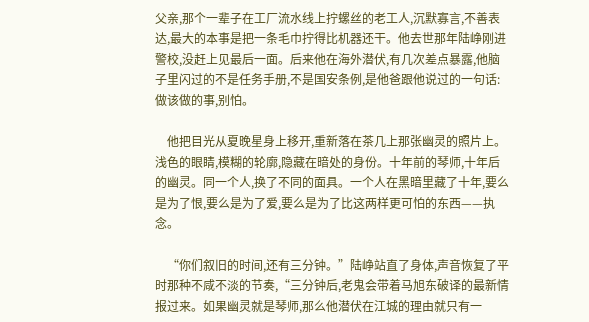父亲,那个一辈子在工厂流水线上拧螺丝的老工人,沉默寡言,不善表达,最大的本事是把一条毛巾拧得比机器还干。他去世那年陆峥刚进警校,没赶上见最后一面。后来他在海外潜伏,有几次差点暴露,他脑子里闪过的不是任务手册,不是国安条例,是他爸跟他说过的一句话:做该做的事,别怕。

    他把目光从夏晚星身上移开,重新落在茶几上那张幽灵的照片上。浅色的眼睛,模糊的轮廓,隐藏在暗处的身份。十年前的琴师,十年后的幽灵。同一个人,换了不同的面具。一个人在黑暗里藏了十年,要么是为了恨,要么是为了爱,要么是为了比这两样更可怕的东西——执念。

    “你们叙旧的时间,还有三分钟。”陆峥站直了身体,声音恢复了平时那种不咸不淡的节奏,“三分钟后,老鬼会带着马旭东破译的最新情报过来。如果幽灵就是琴师,那么他潜伏在江城的理由就只有一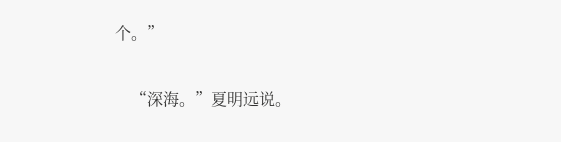个。”

    “深海。”夏明远说。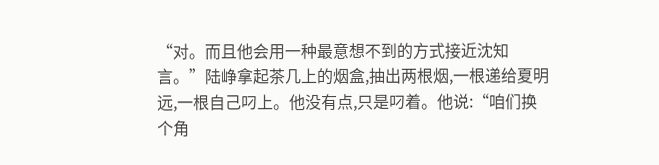“对。而且他会用一种最意想不到的方式接近沈知言。”陆峥拿起茶几上的烟盒,抽出两根烟,一根递给夏明远,一根自己叼上。他没有点,只是叼着。他说:“咱们换个角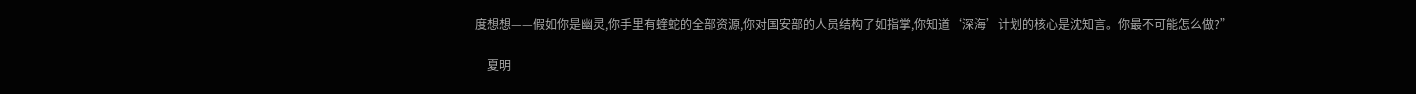度想想——假如你是幽灵,你手里有蝰蛇的全部资源,你对国安部的人员结构了如指掌,你知道‘深海’计划的核心是沈知言。你最不可能怎么做?”

    夏明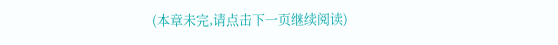(本章未完,请点击下一页继续阅读)